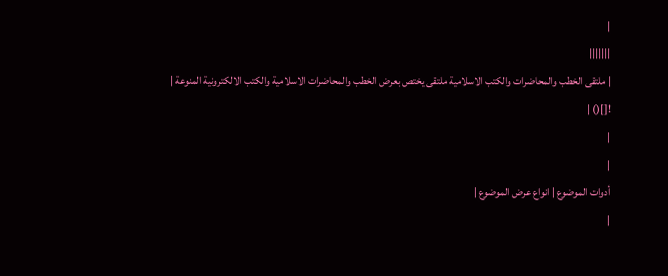|
|||||||
| ملتقى الخطب والمحاضرات والكتب الاسلامية ملتقى يختص بعرض الخطب والمحاضرات الاسلامية والكتب الالكترونية المنوعة |
![]() |
|
|
أدوات الموضوع | انواع عرض الموضوع |
|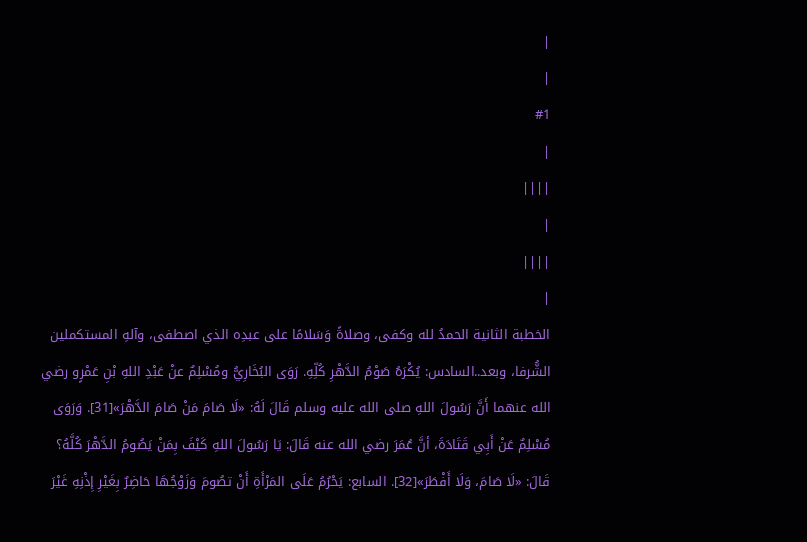|
|
#1
|
||||
|
||||
|
الخطبة الثانية الحمدُ لله وكفى، وصلاةً وَسَلامًا على عبدِه الذي اصطفى، وآلهِ المستكملين الشُّرفا، وبعد..السادس: يُكْرَهُ صَوْمُ الدَّهْرِ كُلِّهِ. رَوَى البُخَارِيُّ ومُسْلِمٌ عنْ عَبْدِ اللهِ بْنِ عَمْرٍو رضي الله عنهما أَنَّ رَسُولَ اللهِ صلى الله عليه وسلم قَالَ لَهُ: «لَا صَامَ مَنْ صَامَ الدَّهْرَ»[31]. وَرَوَى مُسْلِمٌ عَنْ أَبِي قَتَادَةَ، أنَّ عُمَرَ رضي الله عنه قَالَ: يَا رَسُولَ اللهِ كَيْفَ بِمَنْ يَصُومُ الدَّهْرَ كُلَّهُ؟ قَالَ: «لَا صَامَ، وَلَا أَفْطَرَ»[32]. السابع: يَحْرُمُ عَلَى المَرْأَةِ أَنْ تصُومَ وَزَوْجُهَا حَاضِرٌ بِغَيْرِ إِذْنِهِ غَيْرَ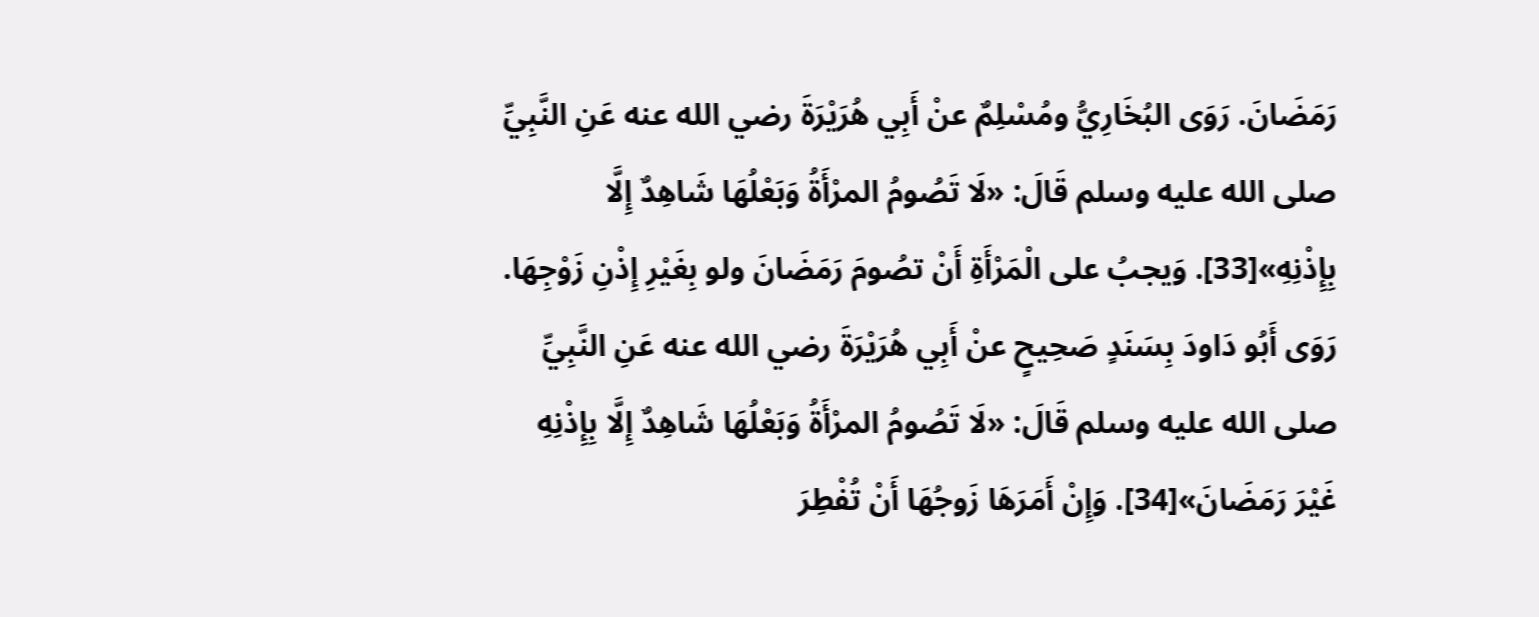رَمَضَانَ. رَوَى البُخَارِيُّ ومُسْلِمٌ عنْ أَبِي هُرَيْرَةَ رضي الله عنه عَنِ النَّبِيِّ صلى الله عليه وسلم قَالَ: «لَا تَصُومُ المرْأَةُ وَبَعْلُهَا شَاهِدٌ إِلَّا بِإِذْنِهِ»[33]. وَيجبُ على الْمَرْأَةِ أَنْ تصُومَ رَمَضَانَ ولو بِغَيْرِ إِذْنِ زَوْجِهَا. رَوَى أَبُو دَاودَ بِسَنَدٍ صَحِيحٍ عنْ أَبِي هُرَيْرَةَ رضي الله عنه عَنِ النَّبِيِّ صلى الله عليه وسلم قَالَ: «لَا تَصُومُ المرْأَةُ وَبَعْلُهَا شَاهِدٌ إِلَّا بِإِذْنِهِ غَيْرَ رَمَضَانَ»[34]. وَإِنْ أَمَرَهَا زَوجُهَا أَنْ تُفْطِرَ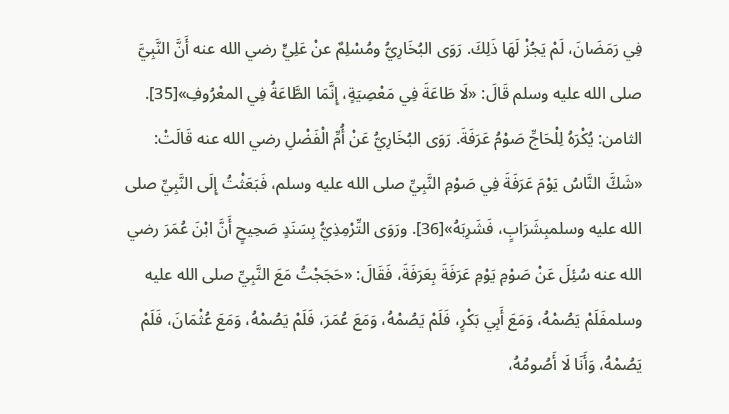فِي رَمَضَانَ، لَمْ يَجُزْ لَهَا ذَلِكَ. رَوَى البُخَارِيُّ ومُسْلِمٌ عنْ عَلِيٍّ رضي الله عنه أَنَّ النَّبِيَّ صلى الله عليه وسلم قَالَ: «لَا طَاعَةَ فِي مَعْصِيَةٍ، إِنَّمَا الطَّاعَةُ فِي المعْرُوفِ»[35]. الثامن: يُكْرَهُ لِلْحَاجِّ صَوْمُ عَرَفَةَ. رَوَى البُخَارِيُّ عَنْ أُمِّ الْفَضْلِ رضي الله عنه قَالَتْ: «شَكَّ النَّاسُ يَوْمَ عَرَفَةَ فِي صَوْمِ النَّبِيِّ صلى الله عليه وسلم، فَبَعَثْتُ إِلَى النَّبِيِّ صلى الله عليه وسلمبِشَرَابٍ، فَشَرِبَهُ»[36]. ورَوَى التِّرْمِذِيُّ بِسَنَدٍ صَحِيحٍ أَنَّ ابْنَ عُمَرَ رضي الله عنه سُئِلَ عَنْ صَوْمِ يَوْمِ عَرَفَةَ بِعَرَفَةَ، فَقَالَ: «حَجَجْتُ مَعَ النَّبِيِّ صلى الله عليه وسلمفَلَمْ يَصُمْهُ، وَمَعَ أَبِي بَكْرٍ، فَلَمْ يَصُمْهُ، وَمَعَ عُمَرَ، فَلَمْ يَصُمْهُ، وَمَعَ عُثْمَانَ، فَلَمْ يَصُمْهُ، وَأَنَا لَا أَصُومُهُ،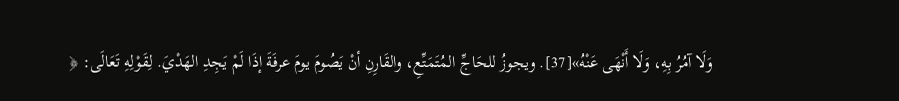وَلَا آمُرُ بِهِ، وَلَا أَنْهَى عَنْهُ»[37]. ويجوزُ للحَاجِّ المُتَمَتِّعِ، والقَارِنِ أنْ يَصُومَ يومَ عرفَةَ إذَا لَمْ يَجِدِ الهَدْيَ. لِقَوْلِهِ تَعَالَى: ﴿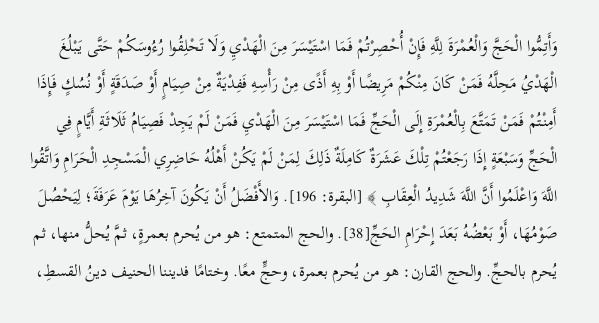وَأَتِمُّوا الْحَجَّ وَالْعُمْرَةَ لِلَّهِ فَإِنْ أُحْصِرْتُمْ فَمَا اسْتَيْسَرَ مِنَ الْهَدْيِ وَلَا تَحْلِقُوا رُءُوسَكُمْ حَتَّى يَبْلُغَ الْهَدْيُ مَحِلَّهُ فَمَنْ كَانَ مِنْكُمْ مَرِيضًا أَوْ بِهِ أَذًى مِنْ رَأْسِهِ فَفِدْيَةٌ مِنْ صِيَامٍ أَوْ صَدَقَةٍ أَوْ نُسُكٍ فَإِذَا أَمِنْتُمْ فَمَنْ تَمَتَّعَ بِالْعُمْرَةِ إِلَى الْحَجِّ فَمَا اسْتَيْسَرَ مِنَ الْهَدْيِ فَمَنْ لَمْ يَجِدْ فَصِيَامُ ثَلَاثَةِ أَيَّامٍ فِي الْحَجِّ وَسَبْعَةٍ إِذَا رَجَعْتُمْ تِلْكَ عَشَرَةٌ كَامِلَةٌ ذَلِكَ لِمَنْ لَمْ يَكُنْ أَهْلُهُ حَاضِرِي الْمَسْجِدِ الْحَرَامِ وَاتَّقُوا اللَّهَ وَاعْلَمُوا أَنَّ اللَّهَ شَدِيدُ الْعِقَابِ ﴾ [البقرة: 196]. وَالأَفْضَلُ أَنْ يَكُونَ آخِرُهَا يَوْمَ عَرَفَةَ؛ لِيَحْصُلَ صَوْمُهَا، أَوْ بَعْضُهُ بَعَدَ إِحْرَامِ الحَجِّ[38]. والحج المتمتع: هو من يُحرم بعمرةٍ، ثمَّ يُحلُّ منها، ثم يُحرم بالحجِّ. والحج القارن: هو من يُحرم بعمرة، وحجٍّ معًا. وختامًا فديننا الحنيف دينُ القسطِ،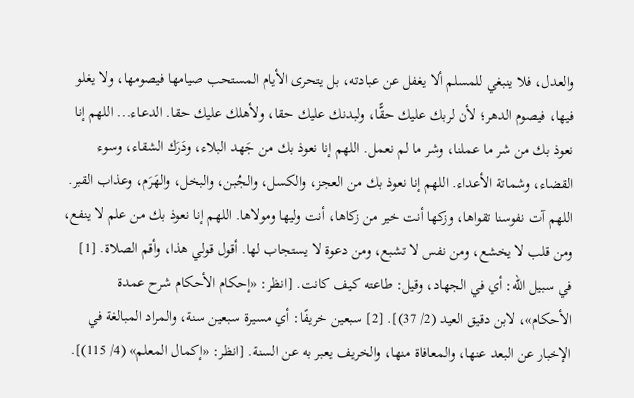والعدل، فلا ينبغي للمسلم ألا يغفل عن عبادته، بل يتحرى الأيام المستحب صيامها فيصومها، ولا يغلو فيها، فيصوم الدهر؛ لأن لربك عليك حقًّا، ولبدنك عليك حقا، ولأهلك عليك حقا. الدعـاء... اللهم إنا نعوذ بك من شر ما عملنا، وشر ما لم نعمل. اللهم إنا نعوذ بك من جَهد البلاء، ودَرَك الشقاء، وسوء القضاء، وشماتة الأعداء. اللهم إنا نعوذ بك من العجز، والكسل، والجُبن، والبخل، والهَرَم، وعذاب القبر. اللهم آت نفوسنا تقواها، وزكها أنت خير من زكاها، أنت وليها ومولاها. اللهم إنا نعوذ بك من علم لا ينفع، ومن قلب لا يخشع، ومن نفس لا تشبع، ومن دعوة لا يستجاب لها. أقول قولي هذا، وأقم الصلاة. [1] في سبيل الله: أي في الجهاد، وقيل: طاعته كيف كانت. [انظر: «إحكام الأحكام شرح عمدة الأحكام»، لابن دقيق العيد (2/ 37)]. [2] سبعين خريفًا: أي مسيرة سبعين سنة، والمراد المبالغة في الإخبار عن البعد عنها، والمعافاة منها، والخريف يعبر به عن السنة. [انظر: «إكمال المعلم» (4/ 115)].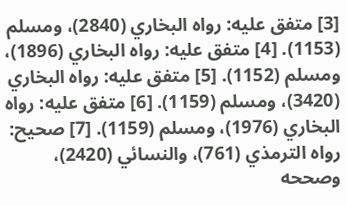[3] متفق عليه: رواه البخاري (2840)، ومسلم (1153). [4] متفق عليه: رواه البخاري (1896)، ومسلم (1152). [5] متفق عليه: رواه البخاري (3420)، ومسلم (1159). [6] متفق عليه: رواه البخاري (1976)، ومسلم (1159). [7] صحيح: رواه الترمذي (761)، والنسائي (2420)، وصححه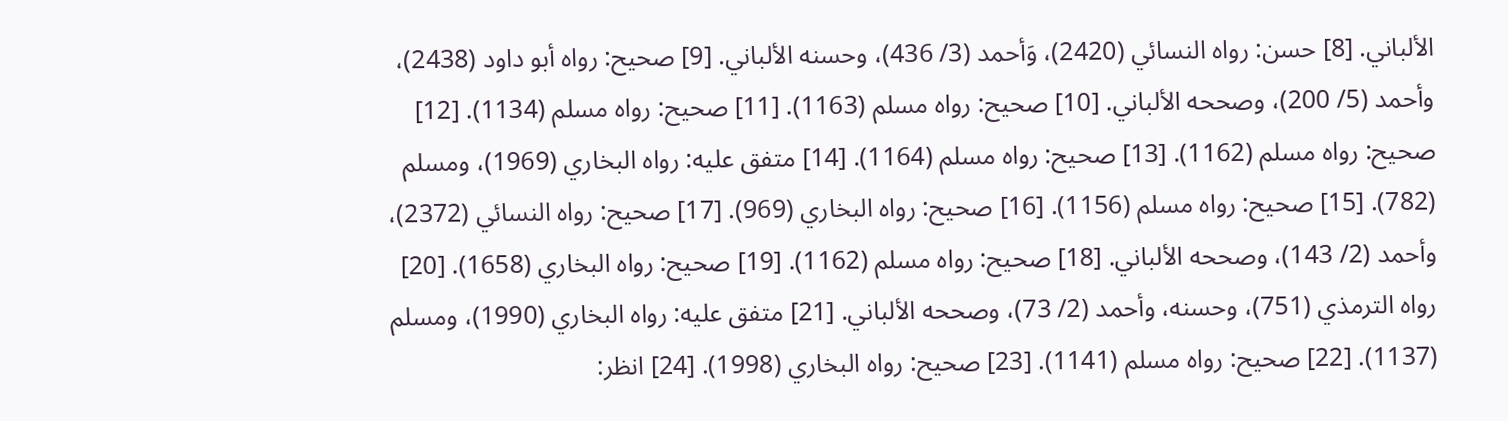الألباني. [8] حسن: رواه النسائي (2420)، وَأحمد (3/ 436)، وحسنه الألباني. [9] صحيح: رواه أبو داود (2438)، وأحمد (5/ 200)، وصححه الألباني. [10] صحيح: رواه مسلم (1163). [11] صحيح: رواه مسلم (1134). [12] صحيح: رواه مسلم (1162). [13] صحيح: رواه مسلم (1164). [14] متفق عليه: رواه البخاري (1969)، ومسلم (782). [15] صحيح: رواه مسلم (1156). [16] صحيح: رواه البخاري (969). [17] صحيح: رواه النسائي (2372)، وأحمد (2/ 143)، وصححه الألباني. [18] صحيح: رواه مسلم (1162). [19] صحيح: رواه البخاري (1658). [20] رواه الترمذي (751)، وحسنه، وأحمد (2/ 73)، وصححه الألباني. [21] متفق عليه: رواه البخاري (1990)، ومسلم (1137). [22] صحيح: رواه مسلم (1141). [23] صحيح: رواه البخاري (1998). [24] انظر: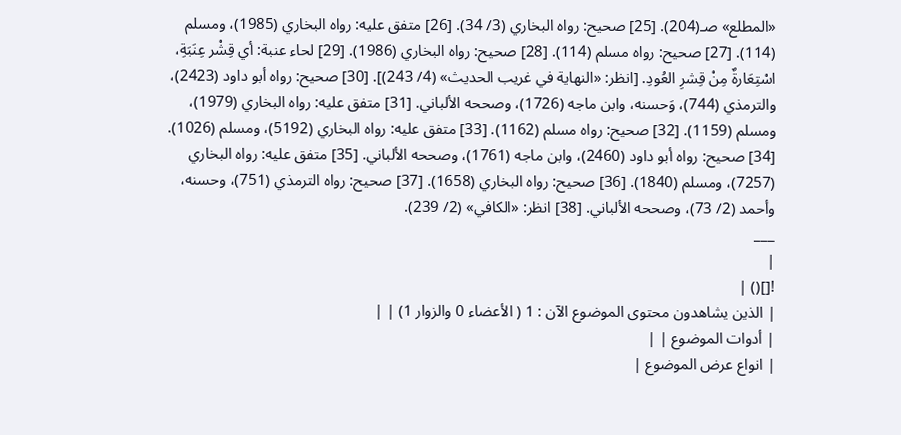«المطلع» صـ(204). [25] صحيح: رواه البخاري (3/ 34). [26] متفق عليه: رواه البخاري (1985)، ومسلم (114). [27] صحيح: رواه مسلم (114). [28] صحيح: رواه البخاري (1986). [29] لحاء عنبة: أي قِشْر عِنَبَةِ، اسْتِعَارةٌ مِنْ قِشرِ العُودِ. [انظر: «النهاية في غريب الحديث» (4/ 243)]. [30] صحيح: رواه أبو داود (2423)، والترمذي (744)، وَحسنه، وابن ماجه (1726)، وصححه الألباني. [31] متفق عليه: رواه البخاري (1979)، ومسلم (1159). [32] صحيح: رواه مسلم (1162). [33] متفق عليه: رواه البخاري (5192)، ومسلم (1026). [34] صحيح: رواه أبو داود (2460)، وابن ماجه (1761)، وصححه الألباني. [35] متفق عليه: رواه البخاري (7257)، ومسلم (1840). [36] صحيح: رواه البخاري (1658). [37] صحيح: رواه الترمذي (751)، وحسنه، وأحمد (2/ 73)، وصححه الألباني. [38] انظر: «الكافي» (2/ 239).
___
|
![]() |
| الذين يشاهدون محتوى الموضوع الآن : 1 ( الأعضاء 0 والزوار 1) | |
| أدوات الموضوع | |
| انواع عرض الموضوع |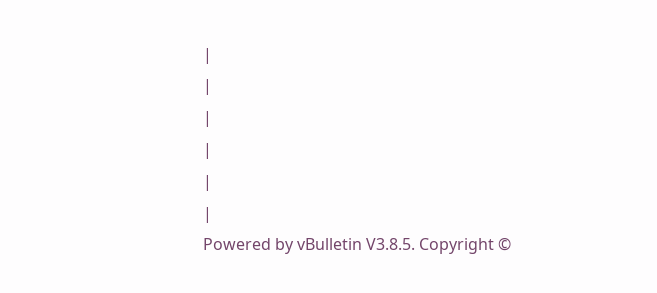|
|
|
|
|
|
Powered by vBulletin V3.8.5. Copyright ©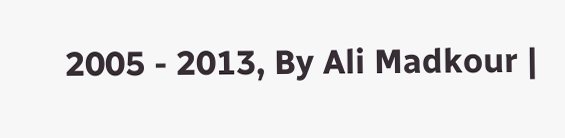2005 - 2013, By Ali Madkour |